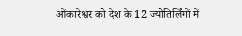ओंकारेश्वर को देश के 12 ज्योतिर्लिंगों में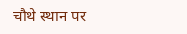चौथे स्थान पर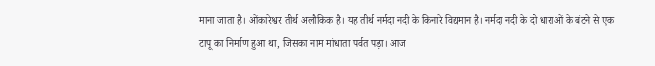माना जाता है। ओंकारेश्वर तीर्थ अलौकिक है। यह तीर्थ नर्मदा नदी के किनारे विद्यमान है। नर्मदा नदी के दो धाराओं के बंटने से एक टापू का निर्माण हुआ था, जिसका नाम मांधाता पर्वत पड़ा। आज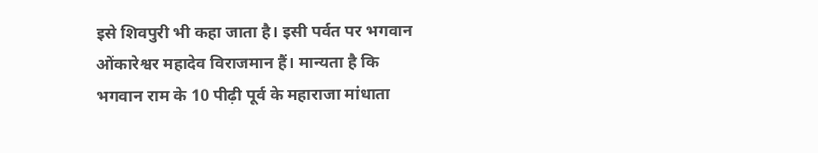इसे शिवपुरी भी कहा जाता है। इसी पर्वत पर भगवान ओंकारेश्वर महादेव विराजमान हैं। मान्यता है कि भगवान राम के 10 पीढ़ी पूर्व के महाराजा मांधाता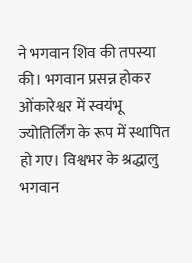ने भगवान शिव की तपस्या की। भगवान प्रसन्न होकर ओंकारेश्वर में स्वयंभू ज्योतिर्लिंग के रूप में स्थापित हो गए। विश्वभर के श्रद्धालु भगवान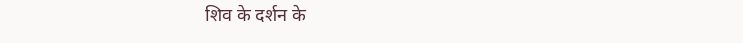शिव के दर्शन के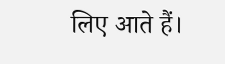लिए आते हैं।